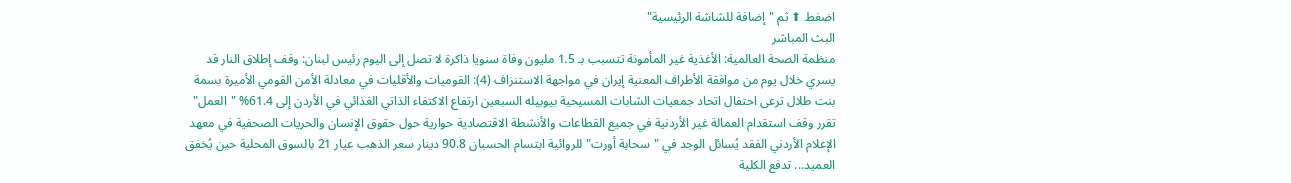اضغط ⬆ ثم "إضافة للشاشة الرئيسية"
البث المباشر
منظمة الصحة العالمية: الأغذية غير المأمونة تتسبب بـ 1.5 مليون وفاة سنويا ذاكرة لا تصل إلى اليوم رئيس لبنان: وقف إطلاق النار قد يسري خلال يوم من موافقة الأطراف المعنية إيران في مواجهة الاستنزاف (4): القوميات والأقليات في معادلة الأمن القومي الأميرة بسمة بنت طلال ترعى احتفال اتحاد جمعيات الشابات المسيحية بيوبيله السبعين ارتفاع الاكتفاء الذاتي الغذائي في الأردن إلى 61.4% "العمل" تقرر وقف استقدام العمالة غير الأردنية في جميع القطاعات والأنشطة الاقتصادية حوارية حول حقوق الإنسان والحريات الصحفية في معهد الإعلام الأردني الفقد يُسائل الوجد في "سحابة أورت" للروائية ابتسام الحسبان 90.8 دينار سعر الذهب عيار 21 بالسوق المحلية حين يُخفق العميد... تدفع الكلية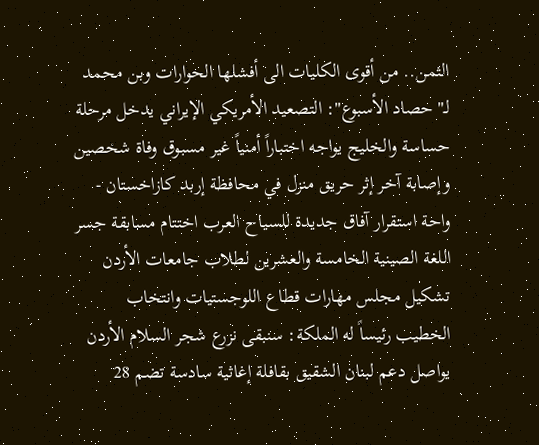الثمن.. من أقوى الكليات الى أفشلها الحوارات وبن محمد لـ"حصاد الأسبوع": التصعيد الأمريكي الإيراني يدخل مرحلة حساسة والخليج يواجه اختباراً أمنياً غير مسبوق وفاة شخصين وإصابة آخر إثر حريق منزل في محافظة إربد كازاخستان - واحة استقرار آفاق جديدة للسياح العرب اختتام مسابقة جسر اللغة الصينية الخامسة والعشرين لطلاب جامعات الأردن تشكيل مجلس مهارات قطاع اللوجستيات وانتخاب الخطيب رئيساً له الملكة: سنبقى نزرع شجر السلام الأردن يواصل دعم لبنان الشقيق بقافلة إغاثية سادسة تضم 28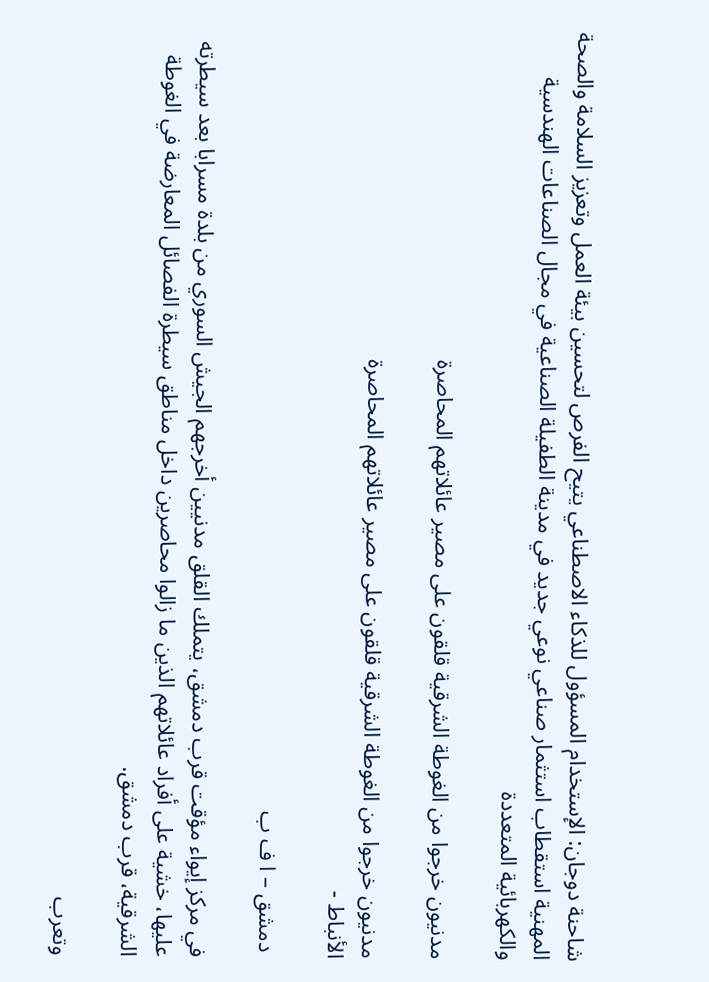شاحنة دوجان: الإستخدام المسؤول للذكاء الاصطناعي يتيح الفرص لتحسين بيئة العمل وتعزيز السلامة والصحة المهنية استقطاب استثمار صناعي نوعي جديد في مدينة الطفيلة الصناعية في مجال الصناعات الهندسية والكهربائية المتعددة

مدنيون خرجوا من الغوطة الشرقية قلقون على مصير عائلاتهم المحاصرة

مدنيون خرجوا من الغوطة الشرقية قلقون على مصير عائلاتهم المحاصرة
الأنباط -

 دمشق – ا ف ب

في مركز إيواء مؤقت قرب دمشق، يتملك القلق مدنيين أخرجهم الجيش السوري من بلدة مسرابا بعد سيطرته عليها، خشية على أفراد عائلاتهم الذين ما زالوا محاصرين داخل مناطق سيطرة الفصائل المعارضة في الغوطة الشرقية، قرب دمشق.

وتعرب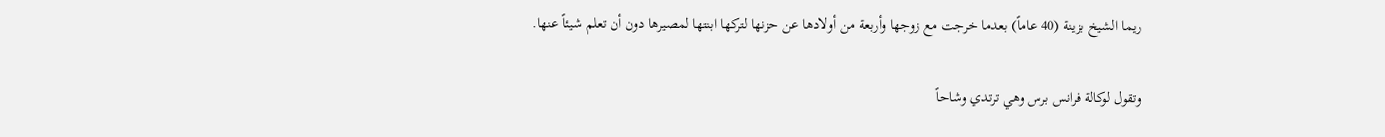ريما الشيخ بزينة (40 عاماً) بعدما خرجت مع زوجها وأربعة من أولادها عن حزنها لتركها ابنتها لمصيرها دون أن تعلم شيئاً عنها.

وتقول لوكالة فرانس برس وهي ترتدي وشاحاً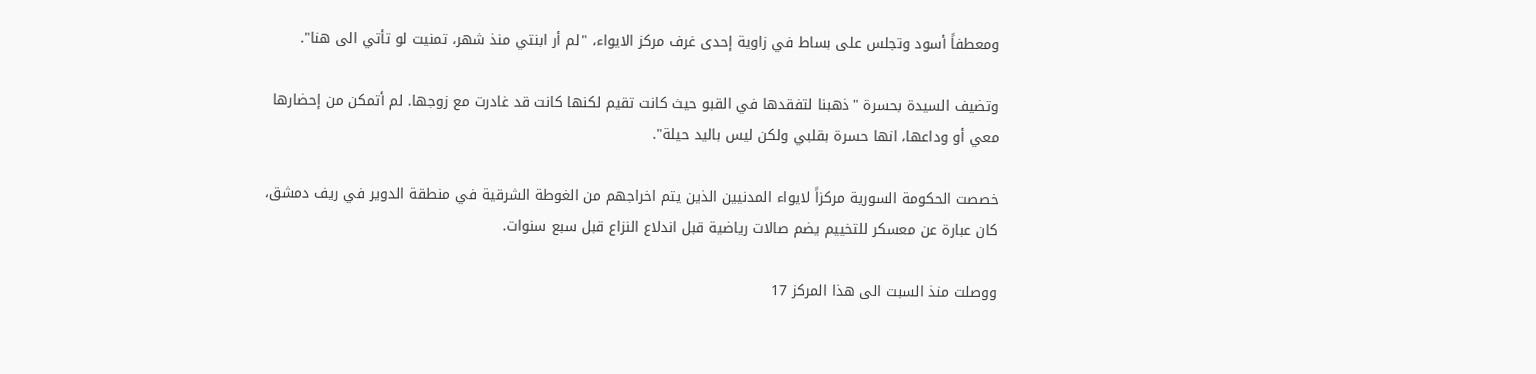ومعطفاً أسود وتجلس على بساط في زاوية إحدى غرف مركز الايواء، "لم أر ابنتي منذ شهر، تمنيت لو تأتي الى هنا".

وتضيف السيدة بحسرة "ذهبنا لتفقدها في القبو حيث كانت تقيم لكنها كانت قد غادرت مع زوجها. لم أتمكن من إحضارها معي أو وداعها، انها حسرة بقلبي ولكن ليس باليد حيلة".

خصصت الحكومة السورية مركزاً لايواء المدنيين الذين يتم اخراجهم من الغوطة الشرقية في منطقة الدوير في ريف دمشق، كان عبارة عن معسكر للتخييم يضم صالات رياضية قبل اندلاع النزاع قبل سبع سنوات.

ووصلت منذ السبت الى هذا المركز 17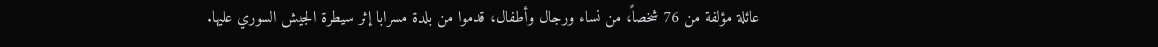عائلة مؤلفة من 76 شخصاً، من نساء ورجال وأطفال، قدموا من بلدة مسرابا إثر سيطرة الجيش السوري عليها.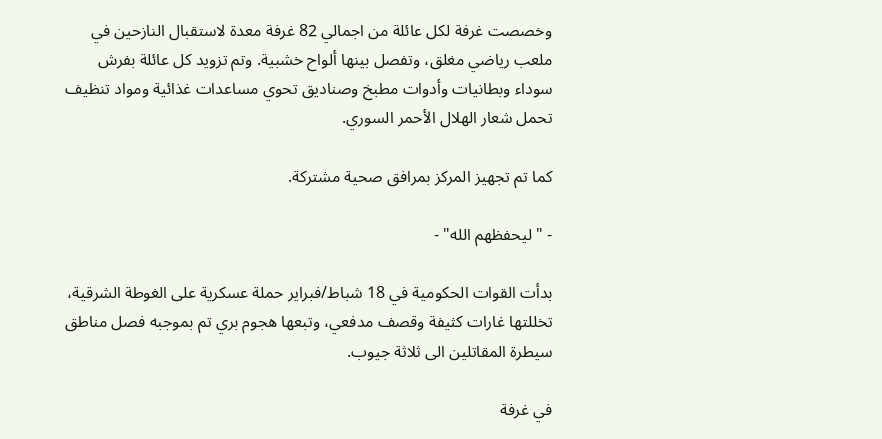وخصصت غرفة لكل عائلة من اجمالي 82 غرفة معدة لاستقبال النازحين في ملعب رياضي مغلق، وتفصل بينها ألواح خشبية. وتم تزويد كل عائلة بفرش سوداء وبطانيات وأدوات مطبخ وصناديق تحوي مساعدات غذائية ومواد تنظيف تحمل شعار الهلال الأحمر السوري.

كما تم تجهيز المركز بمرافق صحية مشتركة.

- "ليحفظهم الله" -

بدأت القوات الحكومية في 18 شباط/فبراير حملة عسكرية على الغوطة الشرقية، تخللتها غارات كثيفة وقصف مدفعي، وتبعها هجوم بري تم بموجبه فصل مناطق سيطرة المقاتلين الى ثلاثة جيوب.

في غرفة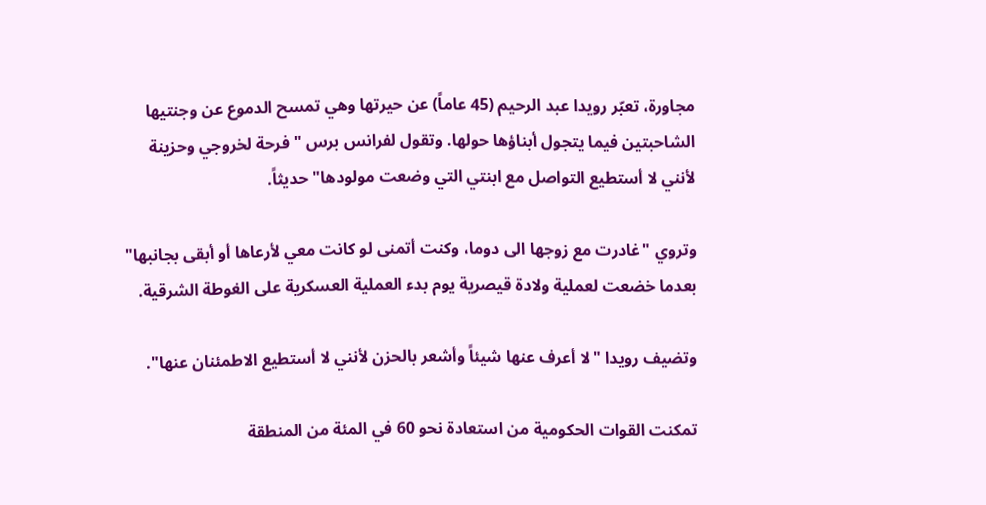مجاورة، تعبّر رويدا عبد الرحيم (45 عاماً) عن حيرتها وهي تمسح الدموع عن وجنتيها الشاحبتين فيما يتجول أبناؤها حولها. وتقول لفرانس برس "فرحة لخروجي وحزينة لأنني لا أستطيع التواصل مع ابنتي التي وضعت مولودها" حديثاً.

وتروي "غادرت مع زوجها الى دوما، وكنت أتمنى لو كانت معي لأرعاها أو أبقى بجانبها" بعدما خضعت لعملية ولادة قيصرية يوم بدء العملية العسكرية على الغوطة الشرقية.

وتضيف رويدا "لا أعرف عنها شيئاً وأشعر بالحزن لأنني لا أستطيع الاطمئنان عنها".

تمكنت القوات الحكومية من استعادة نحو 60 في المئة من المنطقة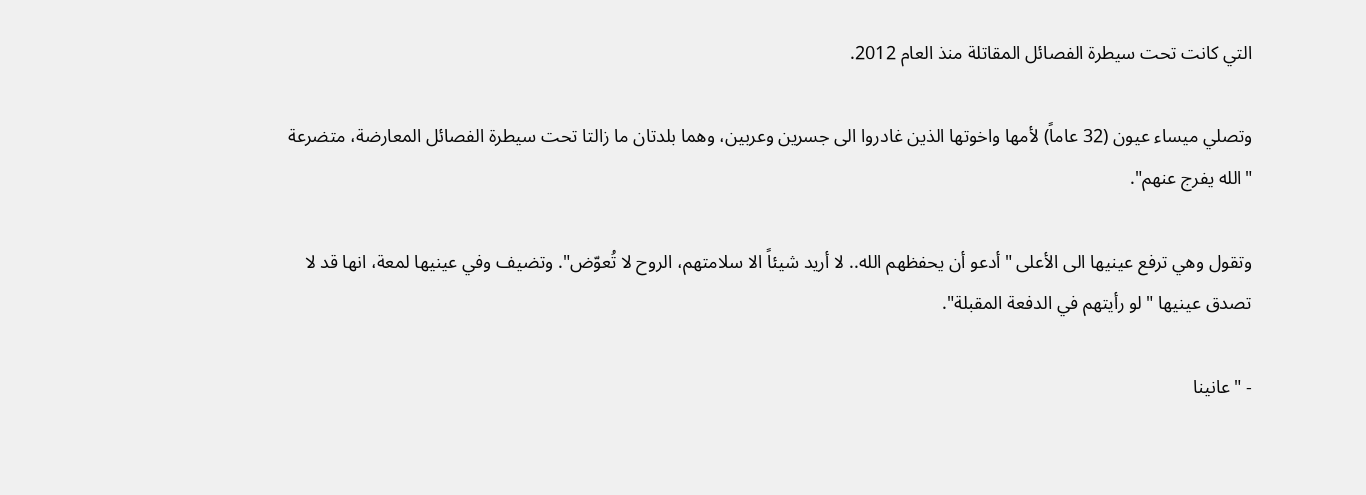التي كانت تحت سيطرة الفصائل المقاتلة منذ العام 2012.

وتصلي ميساء عيون (32 عاماً) لأمها واخوتها الذين غادروا الى جسرين وعربين، وهما بلدتان ما زالتا تحت سيطرة الفصائل المعارضة، متضرعة "الله يفرج عنهم".

وتقول وهي ترفع عينيها الى الأعلى "أدعو أن يحفظهم الله.. لا أريد شيئاً الا سلامتهم، الروح لا تُعوّض". وتضيف وفي عينيها لمعة، انها قد لا تصدق عينيها "لو رأيتهم في الدفعة المقبلة".

- "عانينا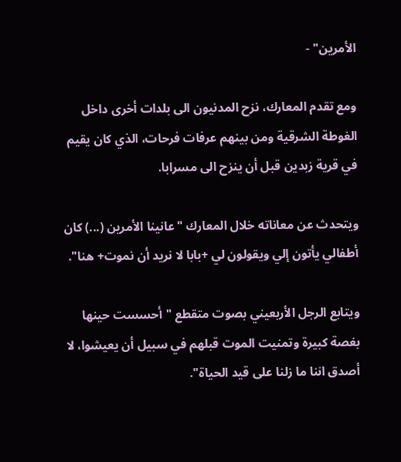الأمرين" -

ومع تقدم المعارك، نزح المدنيون الى بلدات أخرى داخل الغوطة الشرقية ومن بينهم عرفات فرحات، الذي كان يقيم في قرية زبدين قبل أن ينزح الى مسرابا.

ويتحدث عن معاناته خلال المعارك "عانينا الأمرين (...) كان أطفالي يأتون إلي ويقولون لي +بابا لا نريد أن نموت+ هنا".

ويتابع الرجل الأربعيني بصوت متقطع "أحسست حينها بغصة كبيرة وتمنيت الموت قبلهم في سبيل أن يعيشوا، لا أصدق اننا ما زلنا على قيد الحياة".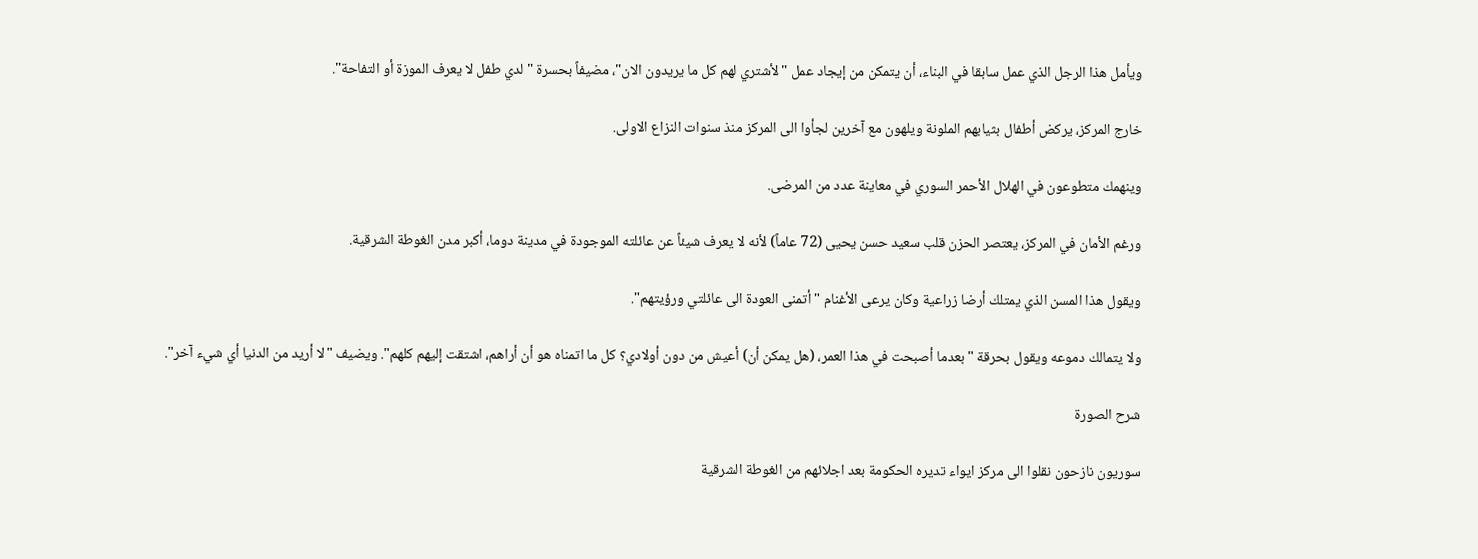ويأمل هذا الرجل الذي عمل سابقا في البناء، أن يتمكن من إيجاد عمل "لأشتري لهم كل ما يريدون الان"، مضيفاً بحسرة "لدي طفل لا يعرف الموزة أو التفاحة".

خارج المركز، يركض أطفال بثيابهم الملونة ويلهون مع آخرين لجأوا الى المركز منذ سنوات النزاع الاولى.

وينهمك متطوعون في الهلال الأحمر السوري في معاينة عدد من المرضى.

ورغم الأمان في المركز، يعتصر الحزن قلب سعيد حسن يحيى (72 عاماً) لأنه لا يعرف شيئاً عن عائلته الموجودة في مدينة دوما، أكبر مدن الغوطة الشرقية.

ويقول هذا المسن الذي يمتلك أرضا زراعية وكان يرعى الأغنام "أتمنى العودة الى عائلتي ورؤيتهم".

ولا يتمالك دموعه ويقول بحرقة "بعدما أصبحت في هذا العمر، (هل يمكن أن) أعيش من دون أولادي؟ كل ما اتمناه هو أن أراهم، اشتقت إليهم كلهم". ويضيف "لا أريد من الدنيا أي شيء آخر".

شرح الصورة

سوريون نازحون نقلوا الى مركز ايواء تديره الحكومة بعد اجلائهم من الغوطة الشرقية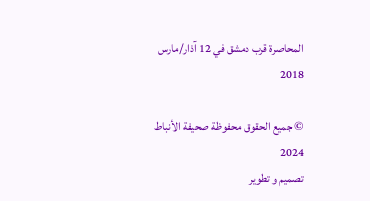المحاصرة قرب دمشق في 12 آذار/مارس 2018

© جميع الحقوق محفوظة صحيفة الأنباط 2024
تصميم و تطوير